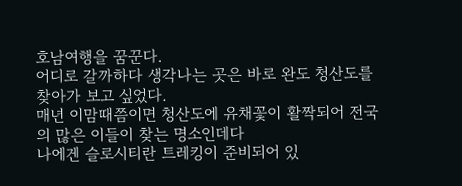호남여행을 꿈꾼다.
어디로 갈까하다 생각나는 곳은 바로 완도 청산도를 찾아가 보고 싶었다.
매년 이맘때쯤이면 청산도에 유채꽃이 활짝되어 전국의 많은 이들이 찾는 명소인데다
나에겐 슬로시티란 트레킹이 준비되어 있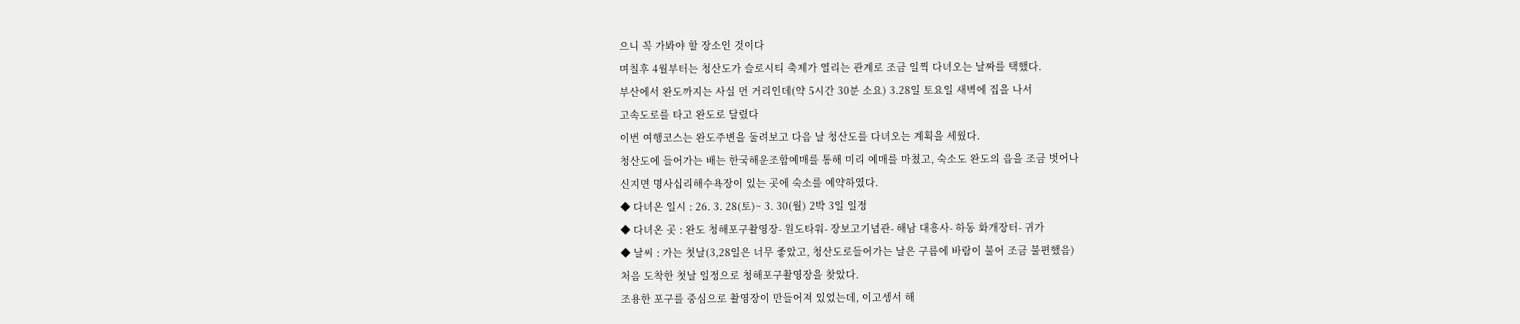으니 꼭 가봐야 할 장소인 것이다
며칠후 4월부터는 청산도가 슬로시티 축제가 열리는 관계로 조금 일찍 다녀오는 날짜를 택했다.
부산에서 완도까지는 사실 먼 거리인데(약 5시간 30분 소요) 3.28일 토요일 새벽에 집을 나서
고속도로를 타고 완도로 달렸다
이번 여행코스는 완도주변을 둘려보고 다음 날 청산도를 다녀오는 계획을 세웠다.
청산도에 들어가는 배는 한국해운조합예매를 통해 미리 예매를 마쳤고, 숙소도 완도의 읍을 조금 벗어나
신지면 명사십리해수욕장이 있는 곳에 숙소를 예약하였다.
◆ 다녀온 일시 : 26. 3. 28(토)~ 3. 30(월) 2박 3일 일정
◆ 다녀온 곳 : 완도 청해포구촬영장- 원도타워- 장보고기념관- 해남 대흥사- 하동 화개장터- 귀가
◆ 날씨 : 가는 첫날(3,28일은 너무 좋았고, 청산도로들어가는 날은 구름에 바람이 불어 조금 불편했음)
처음 도착한 첫날 일정으로 청해포구촬영장을 찾았다.
조용한 포구를 중심으로 촬영장이 만들어져 있었는데, 이고셍서 해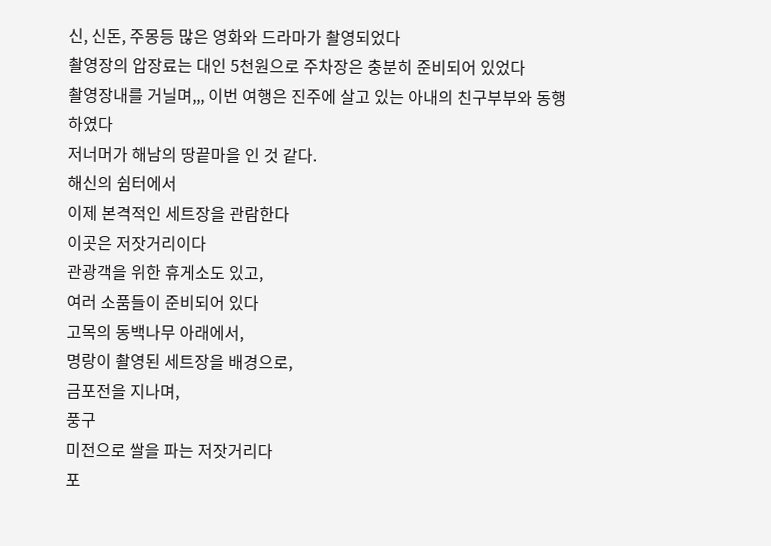신, 신돈, 주몽등 많은 영화와 드라마가 촬영되었다
촬영장의 압장료는 대인 5천원으로 주차장은 충분히 준비되어 있었다
촬영장내를 거닐며,,, 이번 여행은 진주에 살고 있는 아내의 친구부부와 동행하였다
저너머가 해남의 땅끝마을 인 것 같다.
해신의 쉼터에서
이제 본격적인 세트장을 관람한다
이곳은 저잣거리이다
관광객을 위한 휴게소도 있고,
여러 소품들이 준비되어 있다
고목의 동백나무 아래에서,
명랑이 촬영된 세트장을 배경으로,
금포전을 지나며,
풍구
미전으로 쌀을 파는 저잣거리다
포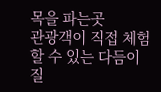목을 파는곳
관광객이 직접 체험할 수 있는 다듬이질